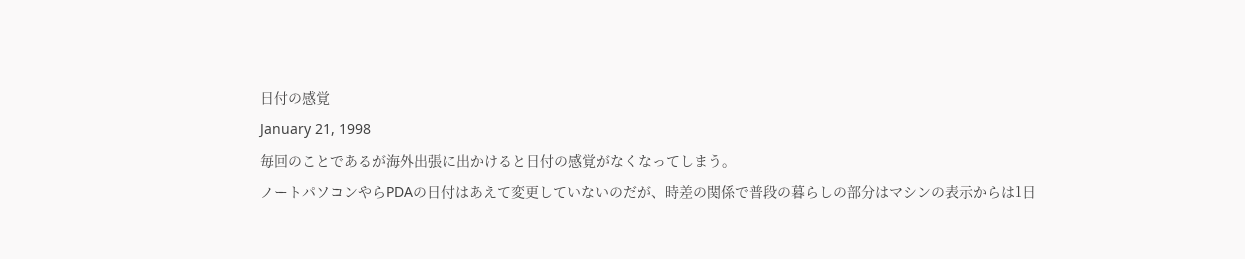日付の感覚
January 21, 1998
毎回のことであるが海外出張に出かけると日付の感覚がなくなってしまう。
ノートパソコンやらPDAの日付はあえて変更していないのだが、時差の関係で普段の暮らしの部分はマシンの表示からは1日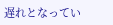遅れとなってい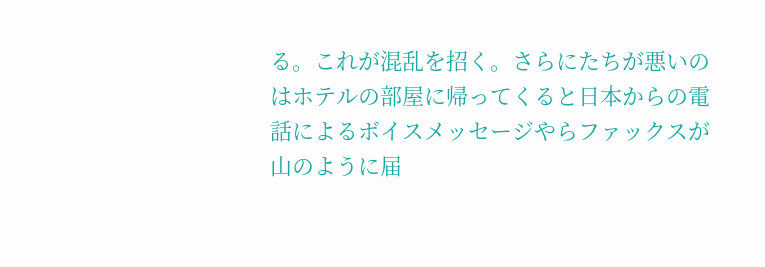る。これが混乱を招く。さらにたちが悪いのはホテルの部屋に帰ってくると日本からの電話によるボイスメッセージやらファックスが山のように届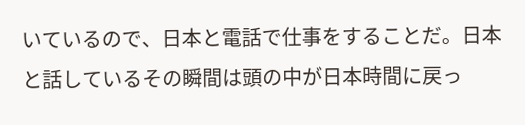いているので、日本と電話で仕事をすることだ。日本と話しているその瞬間は頭の中が日本時間に戻っ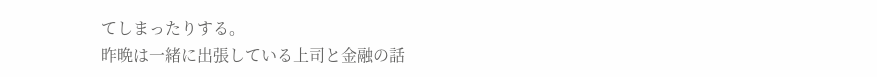てしまったりする。
昨晩は一緒に出張している上司と金融の話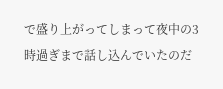で盛り上がってしまって夜中の3時過ぎまで話し込んでいたのだ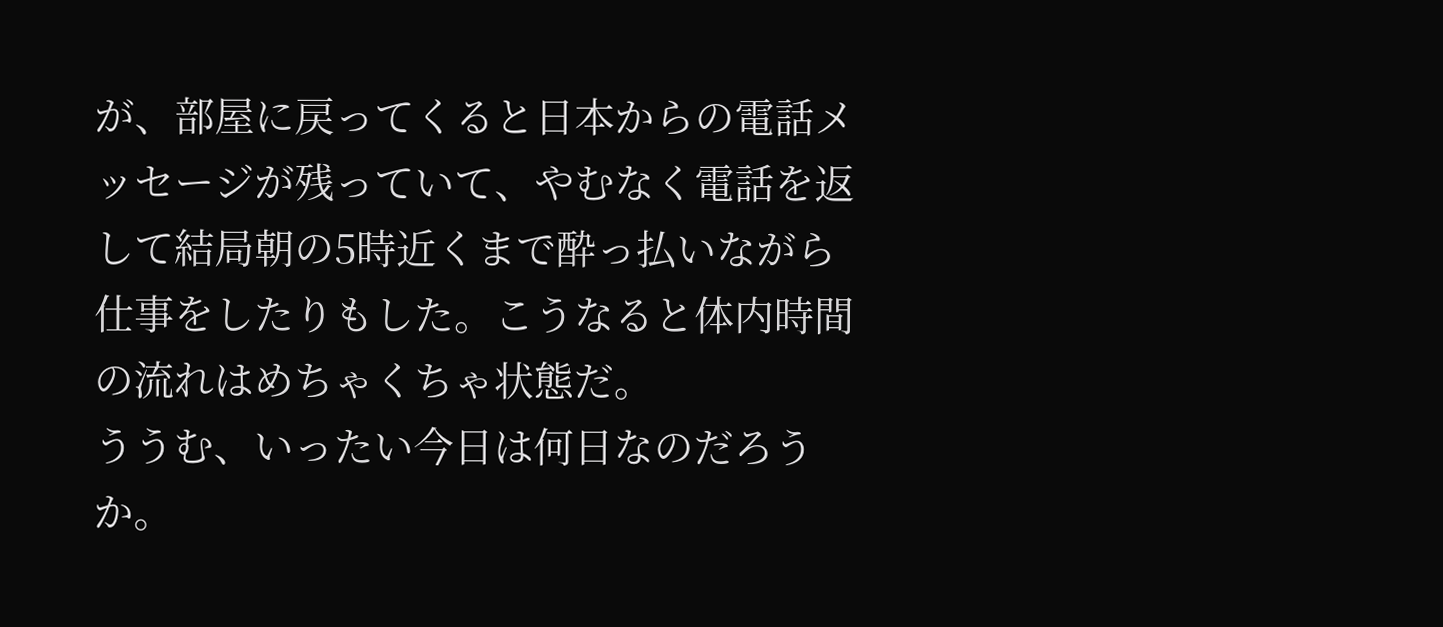が、部屋に戻ってくると日本からの電話メッセージが残っていて、やむなく電話を返して結局朝の5時近くまで酔っ払いながら仕事をしたりもした。こうなると体内時間の流れはめちゃくちゃ状態だ。
ううむ、いったい今日は何日なのだろうか。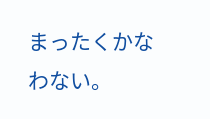まったくかなわない。